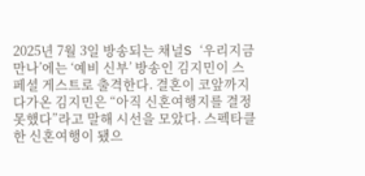2025년 7월 3일 방송되는 채널S ‘우리지금만나’에는 ‘예비 신부’ 방송인 김지민이 스페셜 게스트로 출격한다. 결혼이 코앞까지 다가온 김지민은 “아직 신혼여행지를 결정 못했다”라고 말해 시선을 모았다. 스펙타클한 신혼여행이 됐으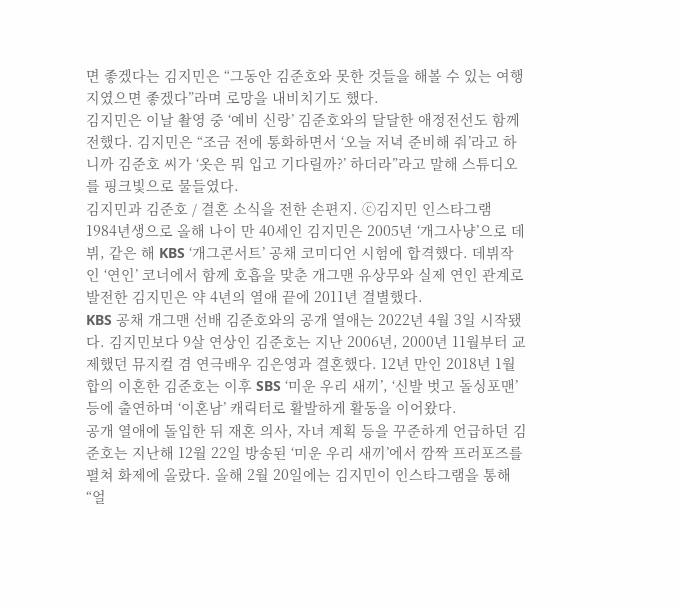면 좋겠다는 김지민은 “그동안 김준호와 못한 것들을 해볼 수 있는 여행지였으면 좋겠다”라며 로망을 내비치기도 했다.
김지민은 이날 촬영 중 ‘예비 신랑’ 김준호와의 달달한 애정전선도 함께 전했다. 김지민은 “조금 전에 통화하면서 ‘오늘 저녁 준비해 줘’라고 하니까 김준호 씨가 ‘옷은 뭐 입고 기다릴까?’ 하더라”라고 말해 스튜디오를 핑크빛으로 물들였다.
김지민과 김준호 / 결혼 소식을 전한 손편지. ⓒ김지민 인스타그램
1984년생으로 올해 나이 만 40세인 김지민은 2005년 ‘개그사냥’으로 데뷔, 같은 해 KBS ‘개그콘서트’ 공채 코미디언 시험에 합격했다. 데뷔작인 ‘연인’ 코너에서 함께 호흡을 맞춘 개그맨 유상무와 실제 연인 관계로 발전한 김지민은 약 4년의 열애 끝에 2011년 결별했다.
KBS 공채 개그맨 선배 김준호와의 공개 열애는 2022년 4월 3일 시작됐다. 김지민보다 9살 연상인 김준호는 지난 2006년, 2000년 11월부터 교제했던 뮤지컬 겸 연극배우 김은영과 결혼했다. 12년 만인 2018년 1월 합의 이혼한 김준호는 이후 SBS ‘미운 우리 새끼’, ‘신발 벗고 돌싱포맨’ 등에 출연하며 ‘이혼남’ 캐릭터로 활발하게 활동을 이어왔다.
공개 열애에 돌입한 뒤 재혼 의사, 자녀 계획 등을 꾸준하게 언급하던 김준호는 지난해 12월 22일 방송된 ‘미운 우리 새끼’에서 깜짝 프러포즈를 펼쳐 화제에 올랐다. 올해 2월 20일에는 김지민이 인스타그램을 통해 “얼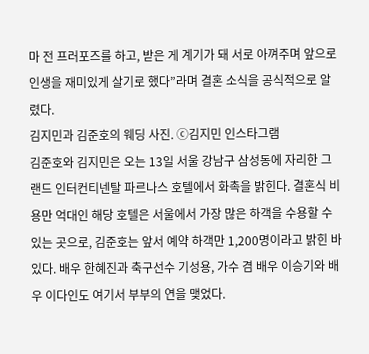마 전 프러포즈를 하고, 받은 게 계기가 돼 서로 아껴주며 앞으로 인생을 재미있게 살기로 했다”라며 결혼 소식을 공식적으로 알렸다.
김지민과 김준호의 웨딩 사진. ⓒ김지민 인스타그램
김준호와 김지민은 오는 13일 서울 강남구 삼성동에 자리한 그랜드 인터컨티넨탈 파르나스 호텔에서 화촉을 밝힌다. 결혼식 비용만 억대인 해당 호텔은 서울에서 가장 많은 하객을 수용할 수 있는 곳으로, 김준호는 앞서 예약 하객만 1,200명이라고 밝힌 바 있다. 배우 한혜진과 축구선수 기성용, 가수 겸 배우 이승기와 배우 이다인도 여기서 부부의 연을 맺었다.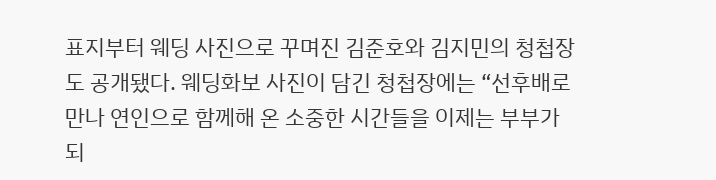표지부터 웨딩 사진으로 꾸며진 김준호와 김지민의 청첩장도 공개됐다. 웨딩화보 사진이 담긴 청첩장에는 “선후배로 만나 연인으로 함께해 온 소중한 시간들을 이제는 부부가 되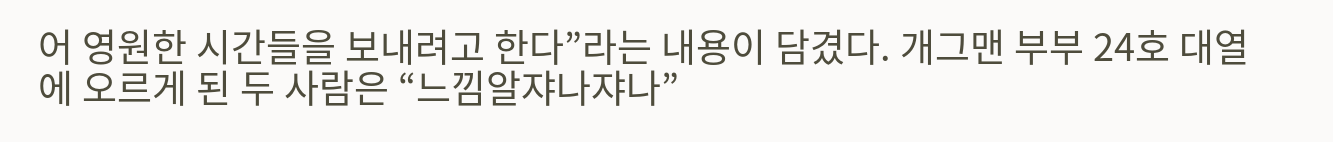어 영원한 시간들을 보내려고 한다”라는 내용이 담겼다. 개그맨 부부 24호 대열에 오르게 된 두 사람은 “느낌알쟈나쟈나”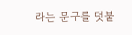라는 문구를 덧붙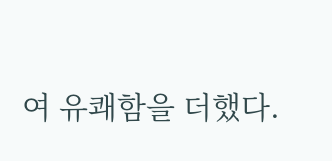여 유쾌함을 더했다.